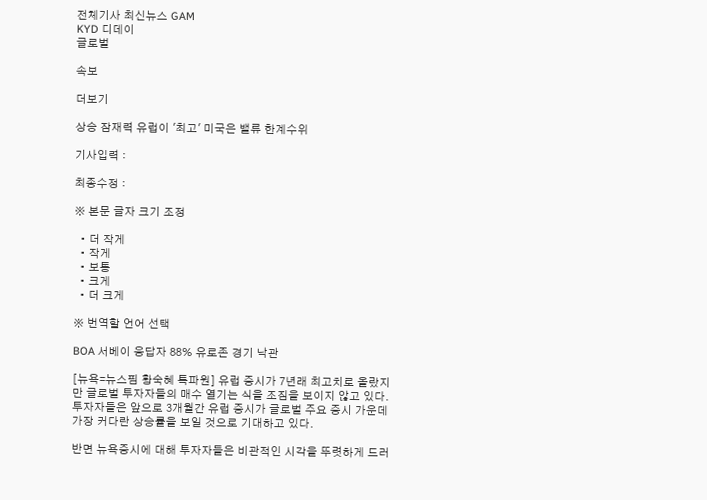전체기사 최신뉴스 GAM
KYD 디데이
글로벌

속보

더보기

상승 잠재력 유럽이 '최고' 미국은 밸류 한계수위

기사입력 :

최종수정 :

※ 본문 글자 크기 조정

  • 더 작게
  • 작게
  • 보통
  • 크게
  • 더 크게

※ 번역할 언어 선택

BOA 서베이 응답자 88% 유로존 경기 낙관

[뉴욕=뉴스핌 황숙혜 특파원] 유럽 증시가 7년래 최고치로 올랐지만 글로벌 투자자들의 매수 열기는 식을 조짐을 보이지 않고 있다. 투자자들은 앞으로 3개월간 유럽 증시가 글로벌 주요 증시 가운데 가장 커다란 상승률을 보일 것으로 기대하고 있다.

반면 뉴욕증시에 대해 투자자들은 비관적인 시각을 뚜렷하게 드러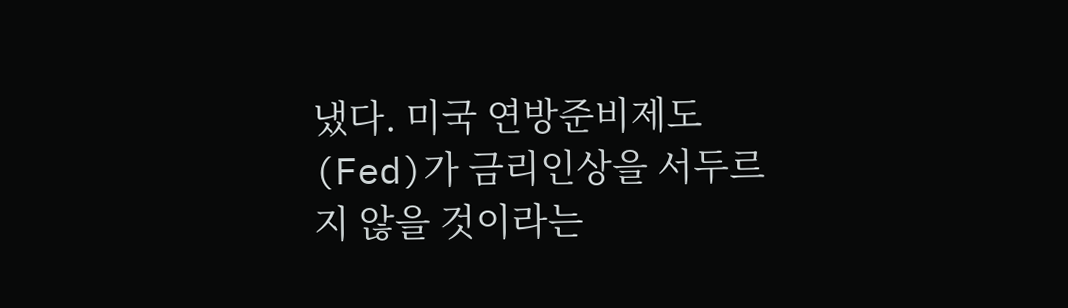냈다. 미국 연방준비제도(Fed)가 금리인상을 서두르지 않을 것이라는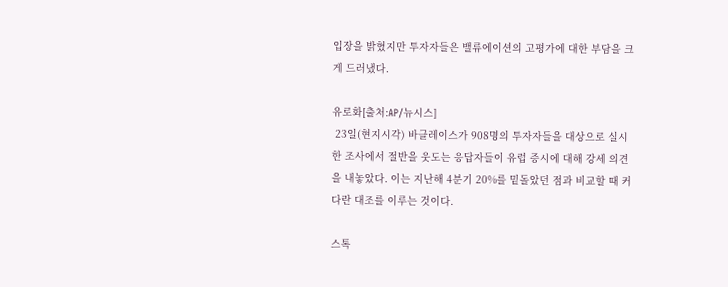입장을 밝혔지만 투자자들은 밸류에이션의 고평가에 대한 부담을 크게 드러냈다.

유로화[출처:AP/뉴시스]
 23일(현지시각) 바클레이스가 908명의 투자자들을 대상으로 실시한 조사에서 절반을 웃도는 응답자들이 유럽 증시에 대해 강세 의견을 내놓았다. 이는 지난해 4분기 20%를 밑돌았던 점과 비교할 때 커다란 대조를 이루는 것이다.

스톡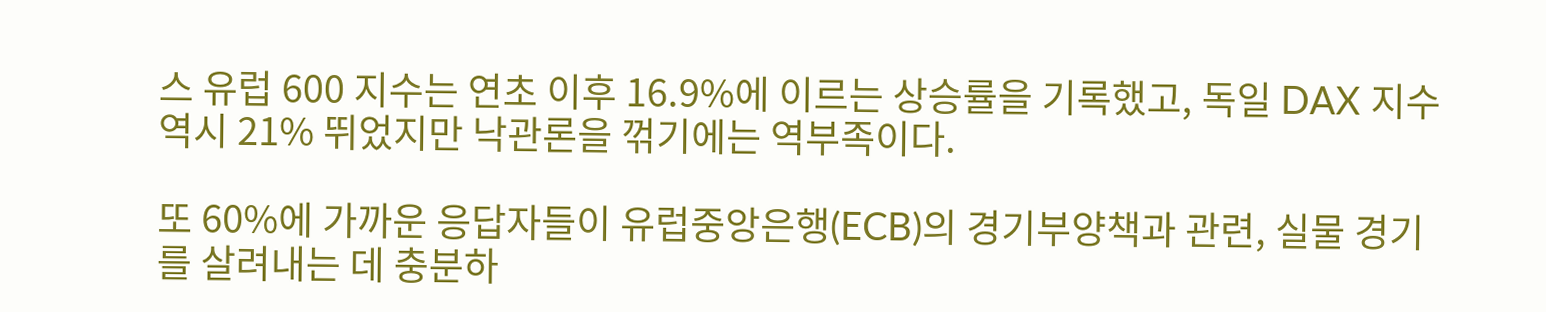스 유럽 600 지수는 연초 이후 16.9%에 이르는 상승률을 기록했고, 독일 DAX 지수 역시 21% 뛰었지만 낙관론을 꺾기에는 역부족이다.

또 60%에 가까운 응답자들이 유럽중앙은행(ECB)의 경기부양책과 관련, 실물 경기를 살려내는 데 충분하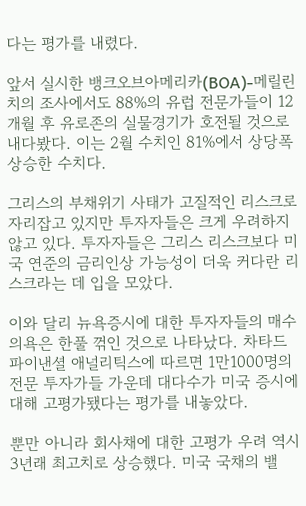다는 평가를 내렸다.

앞서 실시한 뱅크오브아메리카(BOA)-메릴린치의 조사에서도 88%의 유럽 전문가들이 12개월 후 유로존의 실물경기가 호전될 것으로 내다봤다. 이는 2월 수치인 81%에서 상당폭 상승한 수치다.

그리스의 부채위기 사태가 고질적인 리스크로 자리잡고 있지만 투자자들은 크게 우려하지 않고 있다. 투자자들은 그리스 리스크보다 미국 연준의 금리인상 가능성이 더욱 커다란 리스크라는 데 입을 모았다.

이와 달리 뉴욕증시에 대한 투자자들의 매수 의욕은 한풀 꺾인 것으로 나타났다. 차타드 파이낸셜 애널리틱스에 따르면 1만1000명의 전문 투자가들 가운데 대다수가 미국 증시에 대해 고평가됐다는 평가를 내놓았다.

뿐만 아니라 회사채에 대한 고평가 우려 역시 3년래 최고치로 상승했다. 미국 국채의 밸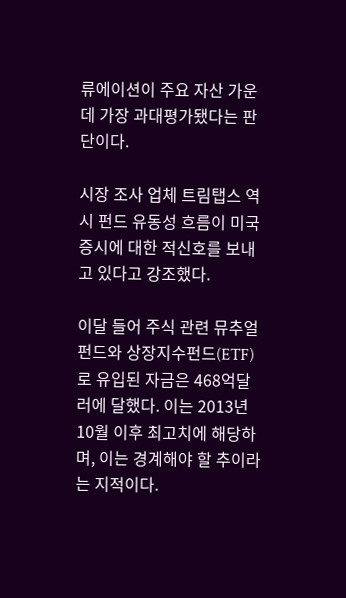류에이션이 주요 자산 가운데 가장 과대평가됐다는 판단이다.

시장 조사 업체 트림탭스 역시 펀드 유동성 흐름이 미국 증시에 대한 적신호를 보내고 있다고 강조했다.

이달 들어 주식 관련 뮤추얼펀드와 상장지수펀드(ETF)로 유입된 자금은 468억달러에 달했다. 이는 2013년 10월 이후 최고치에 해당하며, 이는 경계해야 할 추이라는 지적이다.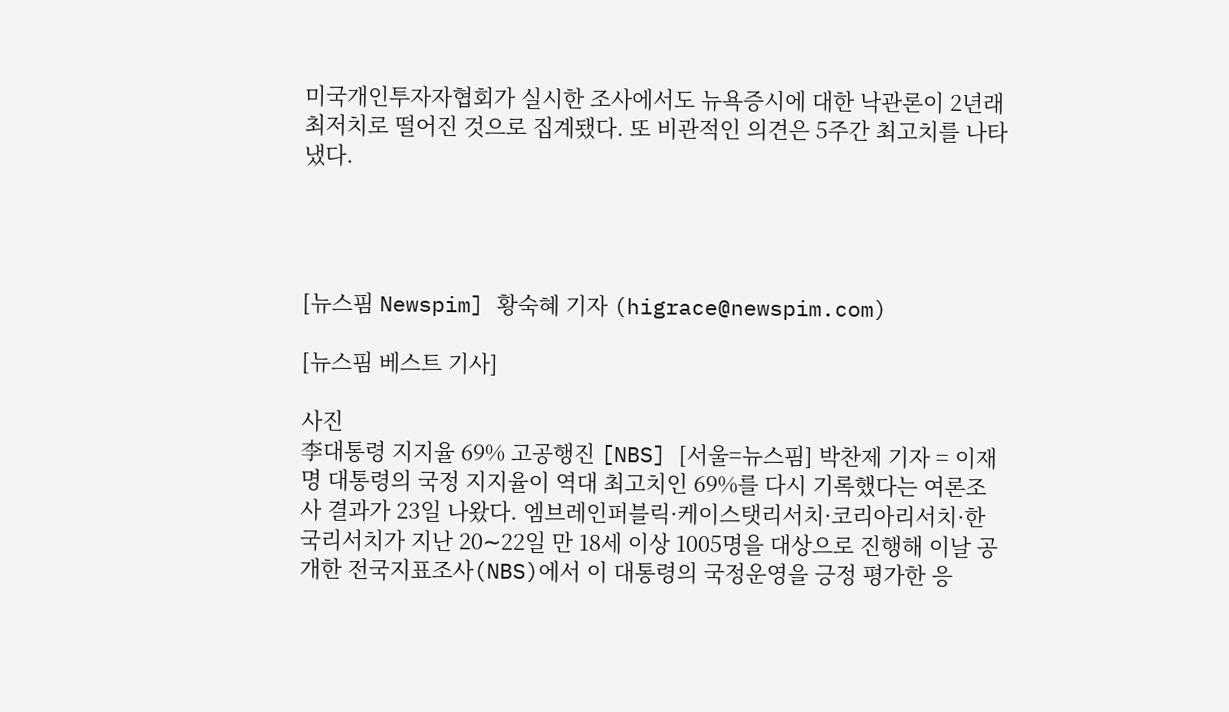미국개인투자자협회가 실시한 조사에서도 뉴욕증시에 대한 낙관론이 2년래 최저치로 떨어진 것으로 집계됐다. 또 비관적인 의견은 5주간 최고치를 나타냈다.




[뉴스핌 Newspim] 황숙혜 기자 (higrace@newspim.com)

[뉴스핌 베스트 기사]

사진
李대통령 지지율 69% 고공행진 [NBS] [서울=뉴스핌] 박찬제 기자 = 이재명 대통령의 국정 지지율이 역대 최고치인 69%를 다시 기록했다는 여론조사 결과가 23일 나왔다. 엠브레인퍼블릭·케이스탯리서치·코리아리서치·한국리서치가 지난 20∼22일 만 18세 이상 1005명을 대상으로 진행해 이날 공개한 전국지표조사(NBS)에서 이 대통령의 국정운영을 긍정 평가한 응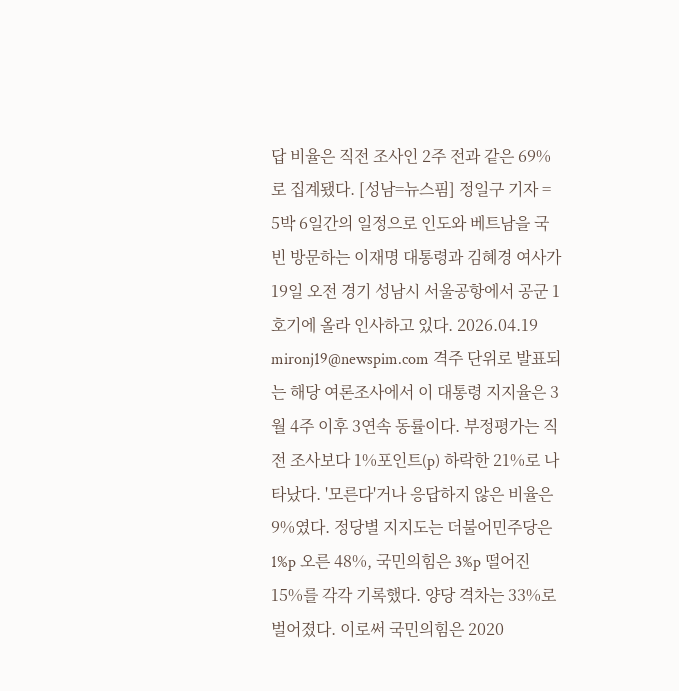답 비율은 직전 조사인 2주 전과 같은 69%로 집계됐다. [성남=뉴스핌] 정일구 기자 = 5박 6일간의 일정으로 인도와 베트남을 국빈 방문하는 이재명 대통령과 김혜경 여사가 19일 오전 경기 성남시 서울공항에서 공군 1호기에 올라 인사하고 있다. 2026.04.19 mironj19@newspim.com 격주 단위로 발표되는 해당 여론조사에서 이 대통령 지지율은 3월 4주 이후 3연속 동률이다. 부정평가는 직전 조사보다 1%포인트(p) 하락한 21%로 나타났다. '모른다'거나 응답하지 않은 비율은 9%였다. 정당별 지지도는 더불어민주당은 1%p 오른 48%, 국민의힘은 3%p 떨어진 15%를 각각 기록했다. 양당 격차는 33%로 벌어졌다. 이로써 국민의힘은 2020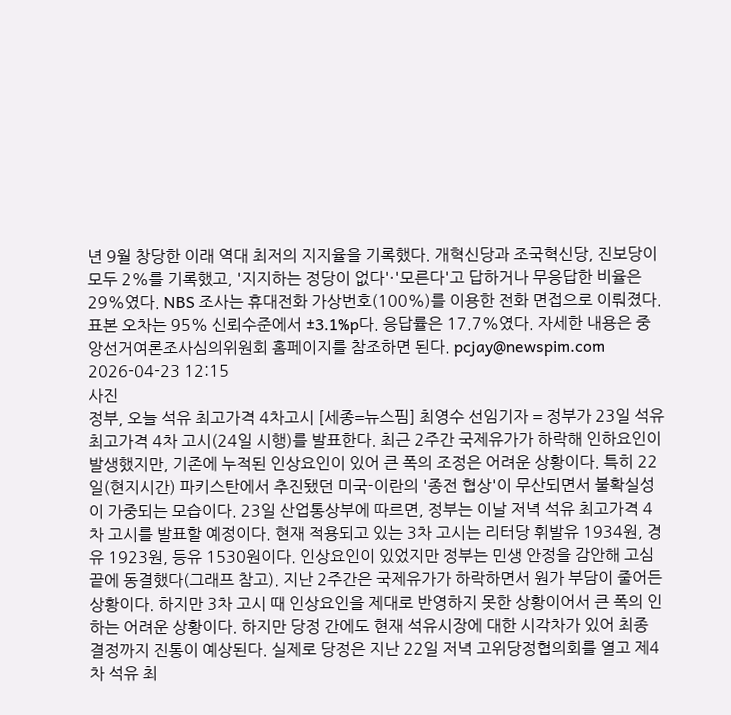년 9월 창당한 이래 역대 최저의 지지율을 기록했다. 개혁신당과 조국혁신당, 진보당이 모두 2%를 기록했고, '지지하는 정당이 없다'·'모른다'고 답하거나 무응답한 비율은 29%였다. NBS 조사는 휴대전화 가상번호(100%)를 이용한 전화 면접으로 이뤄졌다. 표본 오차는 95% 신뢰수준에서 ±3.1%p다. 응답률은 17.7%였다. 자세한 내용은 중앙선거여론조사심의위원회 홈페이지를 참조하면 된다. pcjay@newspim.com 2026-04-23 12:15
사진
정부, 오늘 석유 최고가격 4차고시 [세종=뉴스핌] 최영수 선임기자 = 정부가 23일 석유 최고가격 4차 고시(24일 시행)를 발표한다. 최근 2주간 국제유가가 하락해 인하요인이 발생했지만, 기존에 누적된 인상요인이 있어 큰 폭의 조정은 어려운 상황이다. 특히 22일(현지시간) 파키스탄에서 추진됐던 미국-이란의 '종전 협상'이 무산되면서 불확실성이 가중되는 모습이다. 23일 산업통상부에 따르면, 정부는 이날 저녁 석유 최고가격 4차 고시를 발표할 예정이다. 현재 적용되고 있는 3차 고시는 리터당 휘발유 1934원, 경유 1923원, 등유 1530원이다. 인상요인이 있었지만 정부는 민생 안정을 감안해 고심 끝에 동결했다(그래프 참고). 지난 2주간은 국제유가가 하락하면서 원가 부담이 줄어든 상황이다. 하지만 3차 고시 때 인상요인을 제대로 반영하지 못한 상황이어서 큰 폭의 인하는 어려운 상황이다. 하지만 당정 간에도 현재 석유시장에 대한 시각차가 있어 최종 결정까지 진통이 예상된다. 실제로 당정은 지난 22일 저녁 고위당정협의회를 열고 제4차 석유 최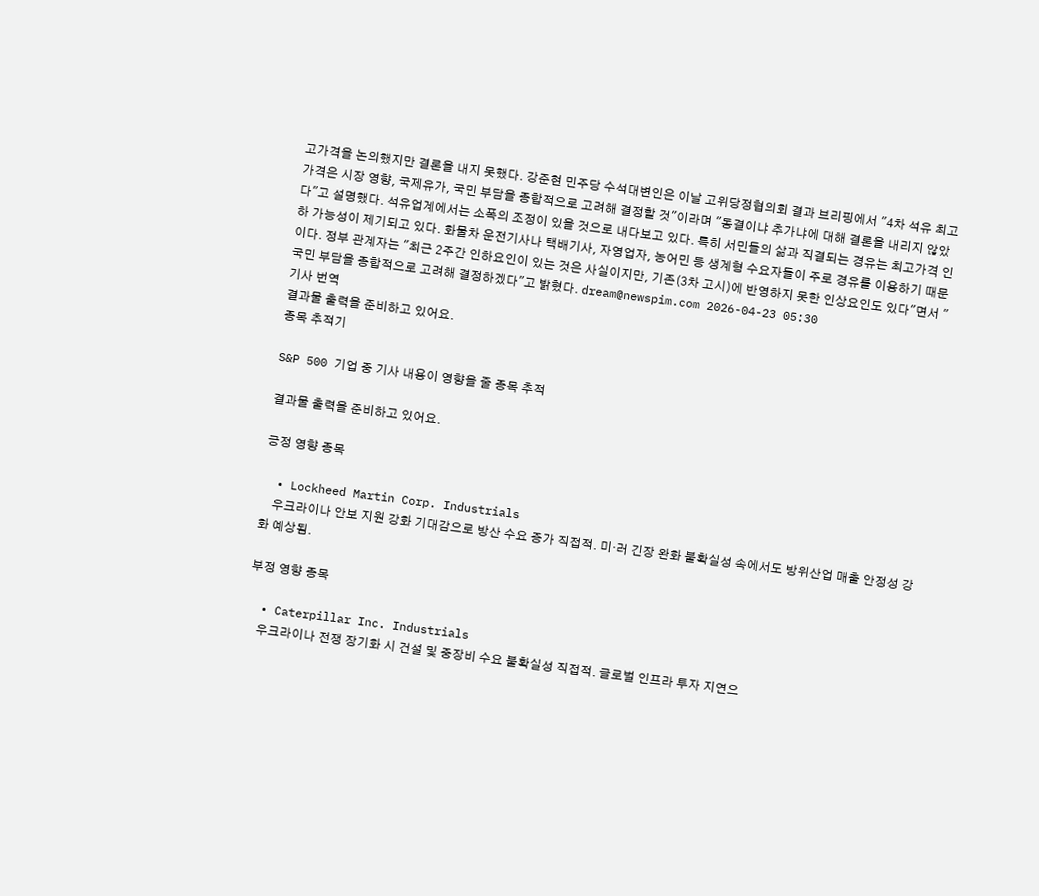고가격을 논의했지만 결론을 내지 못했다. 강준현 민주당 수석대변인은 이날 고위당정협의회 결과 브리핑에서 "4차 석유 최고가격은 시장 영향, 국제유가, 국민 부담을 종합적으로 고려해 결정할 것"이라며 "동결이냐 추가냐에 대해 결론을 내리지 않았다"고 설명했다. 석유업계에서는 소폭의 조정이 있을 것으로 내다보고 있다. 특히 서민들의 삶과 직결되는 경유는 최고가격 인하 가능성이 제기되고 있다. 화물차 운전기사나 택배기사, 자영업자, 농어민 등 생계형 수요자들이 주로 경유를 이용하기 때문이다. 정부 관계자는 "최근 2주간 인하요인이 있는 것은 사실이지만, 기존(3차 고시)에 반영하지 못한 인상요인도 있다"면서 "국민 부담을 종합적으로 고려해 결정하겠다"고 밝혔다. dream@newspim.com 2026-04-23 05:30
기사 번역
결과물 출력을 준비하고 있어요.
종목 추적기

S&P 500 기업 중 기사 내용이 영향을 줄 종목 추적

결과물 출력을 준비하고 있어요.

긍정 영향 종목

  • Lockheed Martin Corp. Industrials
    우크라이나 안보 지원 강화 기대감으로 방산 수요 증가 직접적. 미·러 긴장 완화 불확실성 속에서도 방위산업 매출 안정성 강화 예상됨.

부정 영향 종목

  • Caterpillar Inc. Industrials
    우크라이나 전쟁 장기화 시 건설 및 중장비 수요 불확실성 직접적. 글로벌 인프라 투자 지연으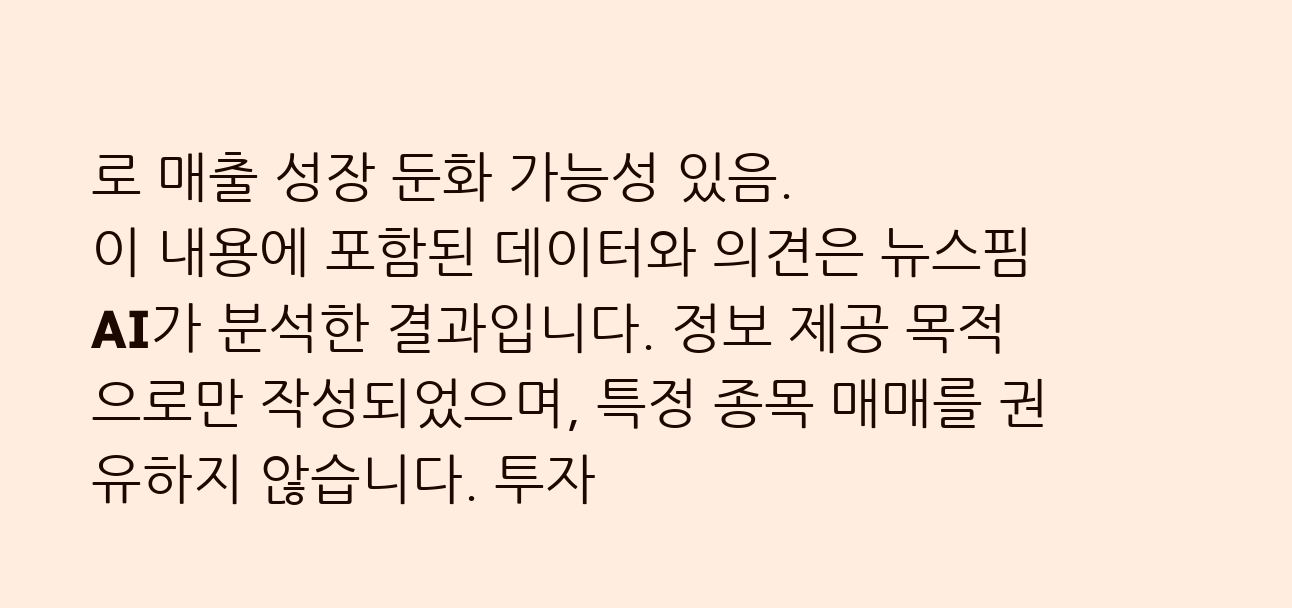로 매출 성장 둔화 가능성 있음.
이 내용에 포함된 데이터와 의견은 뉴스핌 AI가 분석한 결과입니다. 정보 제공 목적으로만 작성되었으며, 특정 종목 매매를 권유하지 않습니다. 투자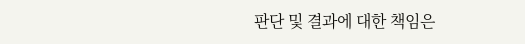판단 및 결과에 대한 책임은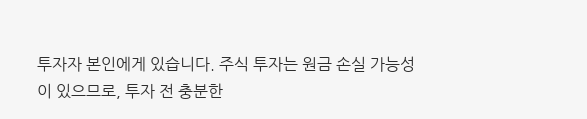투자자 본인에게 있습니다. 주식 투자는 원금 손실 가능성이 있으므로, 투자 전 충분한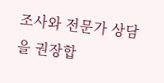조사와 전문가 상담을 권장합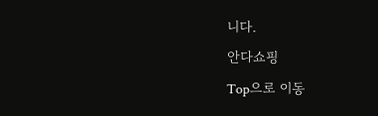니다.
안다쇼핑
Top으로 이동